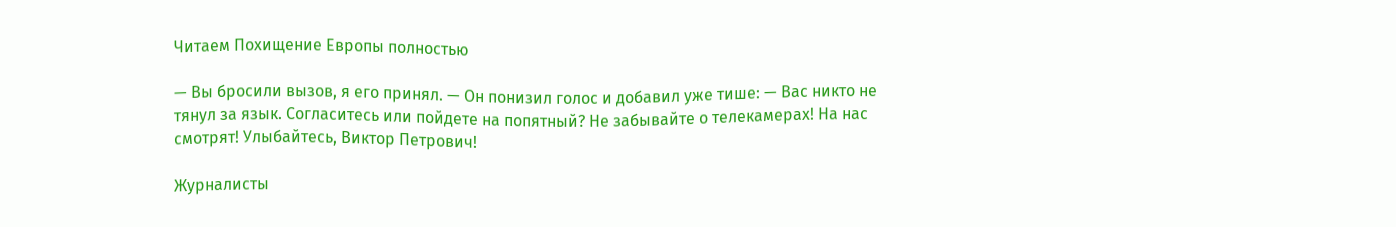Читаем Похищение Европы полностью

— Вы бросили вызов, я его принял. — Он понизил голос и добавил уже тише: — Вас никто не тянул за язык. Согласитесь или пойдете на попятный? Не забывайте о телекамерах! На нас смотрят! Улыбайтесь, Виктор Петрович!

Журналисты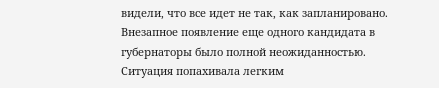видели, что все идет не так, как запланировано. Внезапное появление еще одного кандидата в губернаторы было полной неожиданностью. Ситуация попахивала легким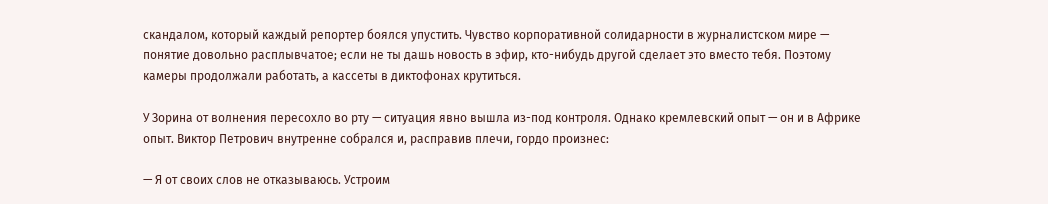скандалом, который каждый репортер боялся упустить. Чувство корпоративной солидарности в журналистском мире — понятие довольно расплывчатое; если не ты дашь новость в эфир, кто-нибудь другой сделает это вместо тебя. Поэтому камеры продолжали работать, а кассеты в диктофонах крутиться.

У Зорина от волнения пересохло во рту — ситуация явно вышла из-под контроля. Однако кремлевский опыт — он и в Африке опыт. Виктор Петрович внутренне собрался и, расправив плечи, гордо произнес:

— Я от своих слов не отказываюсь. Устроим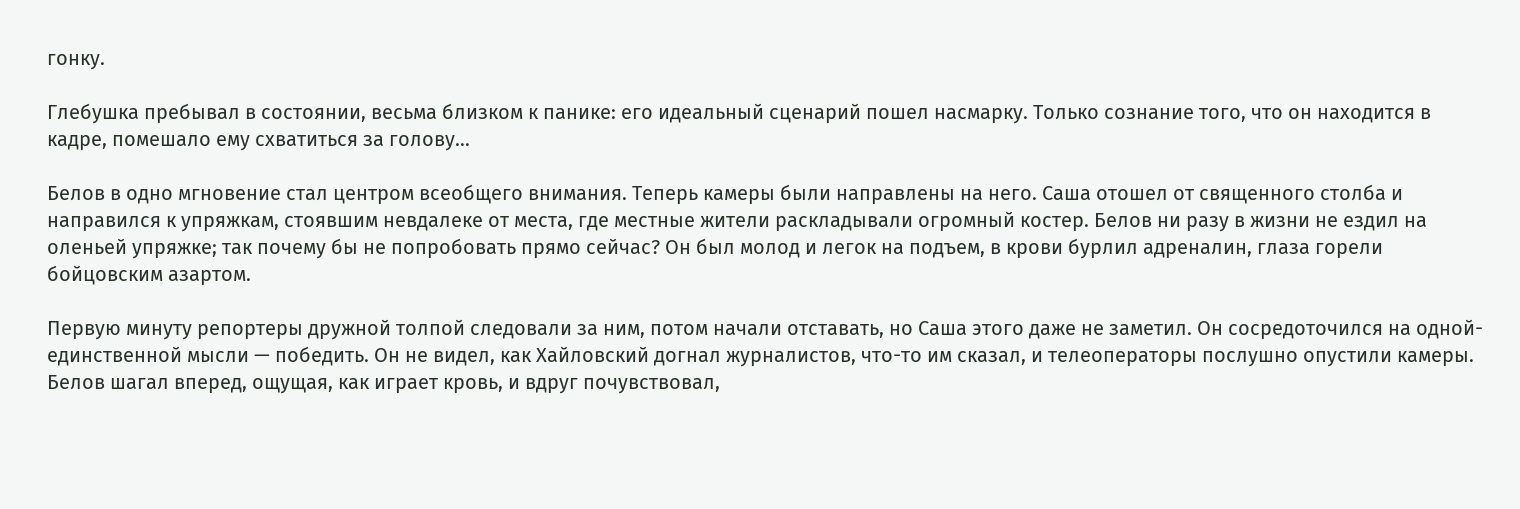гонку.

Глебушка пребывал в состоянии, весьма близком к панике: его идеальный сценарий пошел насмарку. Только сознание того, что он находится в кадре, помешало ему схватиться за голову…

Белов в одно мгновение стал центром всеобщего внимания. Теперь камеры были направлены на него. Саша отошел от священного столба и направился к упряжкам, стоявшим невдалеке от места, где местные жители раскладывали огромный костер. Белов ни разу в жизни не ездил на оленьей упряжке; так почему бы не попробовать прямо сейчас? Он был молод и легок на подъем, в крови бурлил адреналин, глаза горели бойцовским азартом.

Первую минуту репортеры дружной толпой следовали за ним, потом начали отставать, но Саша этого даже не заметил. Он сосредоточился на одной-единственной мысли — победить. Он не видел, как Хайловский догнал журналистов, что-то им сказал, и телеоператоры послушно опустили камеры. Белов шагал вперед, ощущая, как играет кровь, и вдруг почувствовал,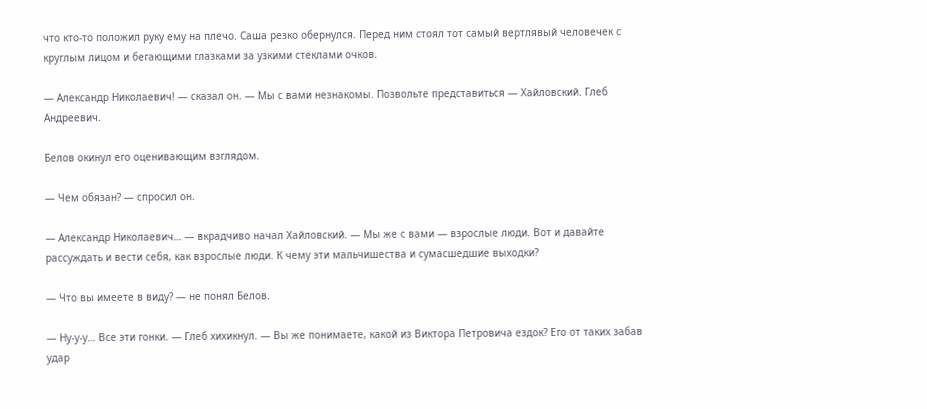что кто-то положил руку ему на плечо. Саша резко обернулся. Перед ним стоял тот самый вертлявый человечек с круглым лицом и бегающими глазками за узкими стеклами очков.

— Александр Николаевич! — сказал он. — Мы с вами незнакомы. Позвольте представиться — Хайловский. Глеб Андреевич.

Белов окинул его оценивающим взглядом.

— Чем обязан? — спросил он.

— Александр Николаевич… — вкрадчиво начал Хайловский. — Мы же с вами — взрослые люди. Вот и давайте рассуждать и вести себя, как взрослые люди. К чему эти мальчишества и сумасшедшие выходки?

— Что вы имеете в виду? — не понял Белов.

— Ну-у-у… Все эти гонки. — Глеб хихикнул. — Вы же понимаете, какой из Виктора Петровича ездок? Его от таких забав удар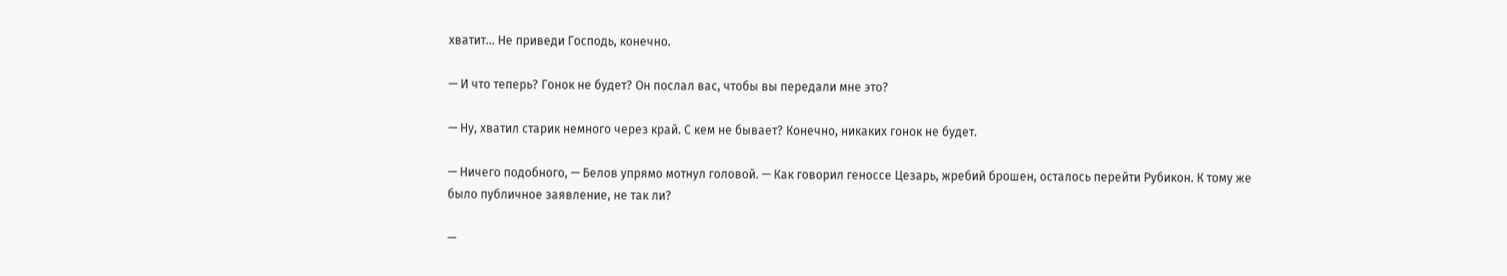хватит… Не приведи Господь, конечно.

— И что теперь? Гонок не будет? Он послал вас, чтобы вы передали мне это?

— Ну, хватил старик немного через край. С кем не бывает? Конечно, никаких гонок не будет.

— Ничего подобного, — Белов упрямо мотнул головой. — Как говорил геноссе Цезарь, жребий брошен, осталось перейти Рубикон. К тому же было публичное заявление, не так ли?

—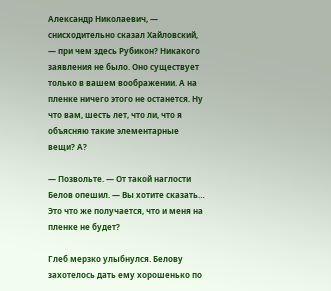Александр Николаевич, — снисходительно сказал Хайловский, — при чем здесь Рубикон? Никакого заявления не было. Оно существует только в вашем воображении. А на пленке ничего этого не останется. Ну что вам, шесть лет, что ли, что я объясняю такие элементарные вещи? А?

— Позвольте. — От такой наглости Белов опешил. — Вы хотите сказать… Это что же получается, что и меня на пленке не будет?

Глеб мерзко улыбнулся. Белову захотелось дать ему хорошенько по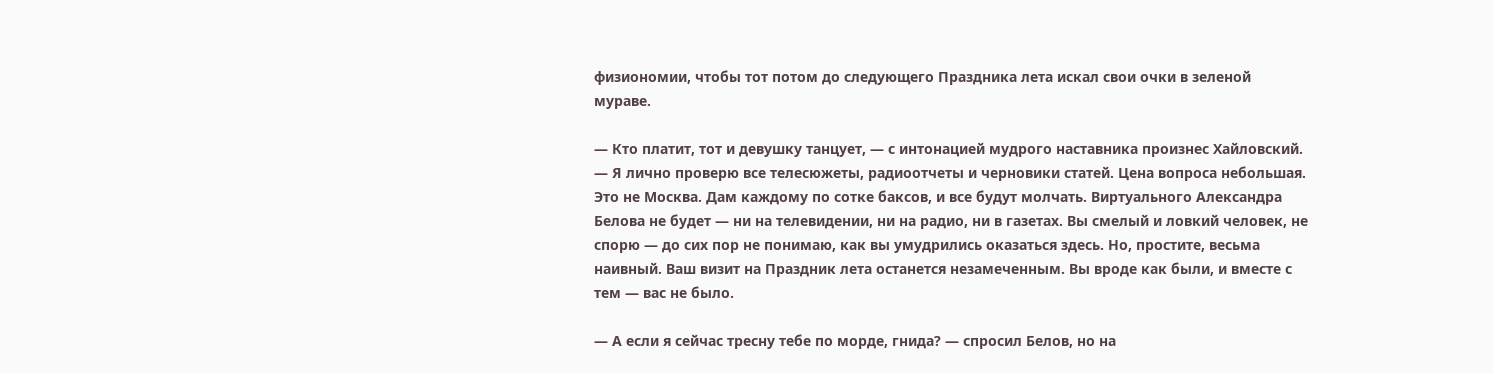физиономии, чтобы тот потом до следующего Праздника лета искал свои очки в зеленой мураве.

— Кто платит, тот и девушку танцует, — с интонацией мудрого наставника произнес Хайловский. — Я лично проверю все телесюжеты, радиоотчеты и черновики статей. Цена вопроса небольшая. Это не Москва. Дам каждому по сотке баксов, и все будут молчать. Виртуального Александра Белова не будет — ни на телевидении, ни на радио, ни в газетах. Вы смелый и ловкий человек, не спорю — до сих пор не понимаю, как вы умудрились оказаться здесь. Но, простите, весьма наивный. Ваш визит на Праздник лета останется незамеченным. Вы вроде как были, и вместе с тем — вас не было.

— А если я сейчас тресну тебе по морде, гнида? — спросил Белов, но на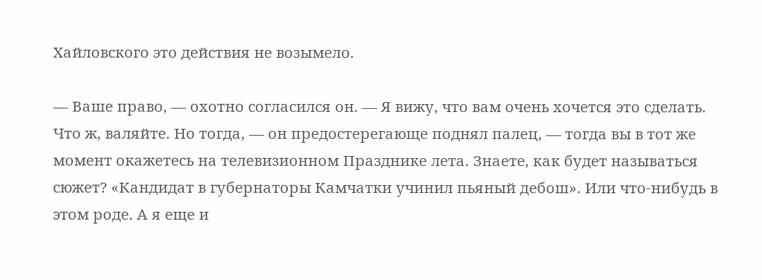Хайловского это действия не возымело.

— Ваше право, — охотно согласился он. — Я вижу, что вам очень хочется это сделать. Что ж, валяйте. Но тогда, — он предостерегающе поднял палец, — тогда вы в тот же момент окажетесь на телевизионном Празднике лета. Знаете, как будет называться сюжет? «Кандидат в губернаторы Камчатки учинил пьяный дебош». Или что-нибудь в этом роде. А я еще и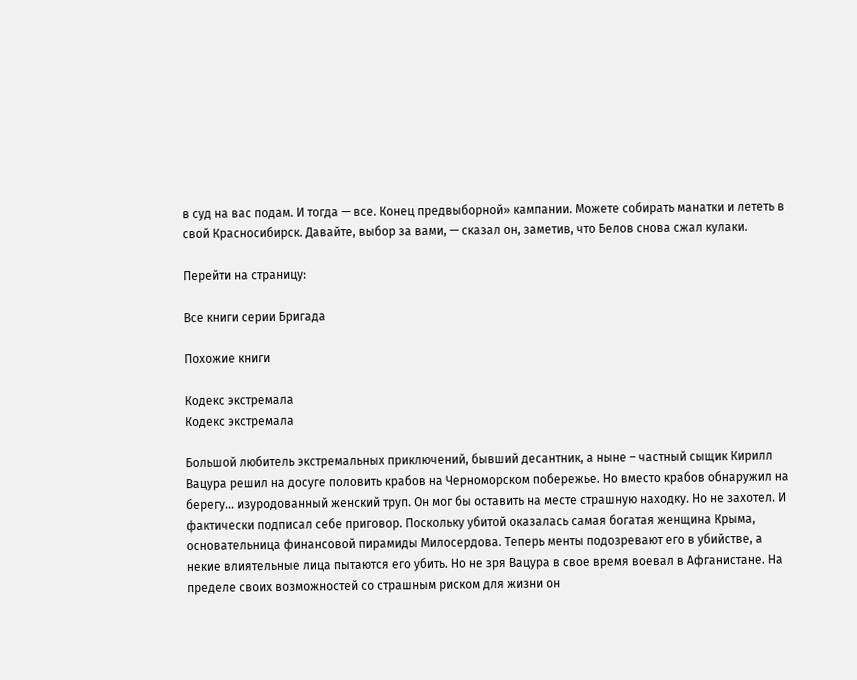в суд на вас подам. И тогда — все. Конец предвыборной» кампании. Можете собирать манатки и лететь в свой Красносибирск. Давайте, выбор за вами, — сказал он, заметив, что Белов снова сжал кулаки.

Перейти на страницу:

Все книги серии Бригада

Похожие книги

Кодекс экстремала
Кодекс экстремала

Большой любитель экстремальных приключений, бывший десантник, а ныне – частный сыщик Кирилл Вацура решил на досуге половить крабов на Черноморском побережье. Но вместо крабов обнаружил на берегу… изуродованный женский труп. Он мог бы оставить на месте страшную находку. Но не захотел. И фактически подписал себе приговор. Поскольку убитой оказалась самая богатая женщина Крыма, основательница финансовой пирамиды Милосердова. Теперь менты подозревают его в убийстве, а некие влиятельные лица пытаются его убить. Но не зря Вацура в свое время воевал в Афганистане. На пределе своих возможностей со страшным риском для жизни он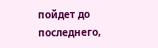пойдет до последнего,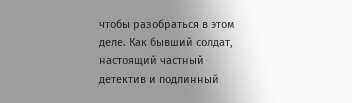чтобы разобраться в этом деле. Как бывший солдат, настоящий частный детектив и подлинный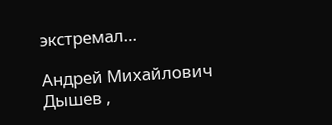экстремал…

Андрей Михайлович Дышев ,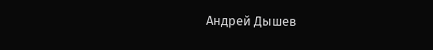Андрей Дышев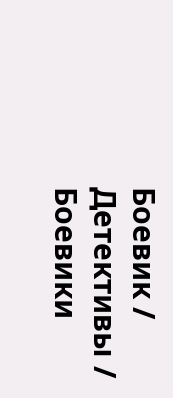Боевик / Детективы / Боевики